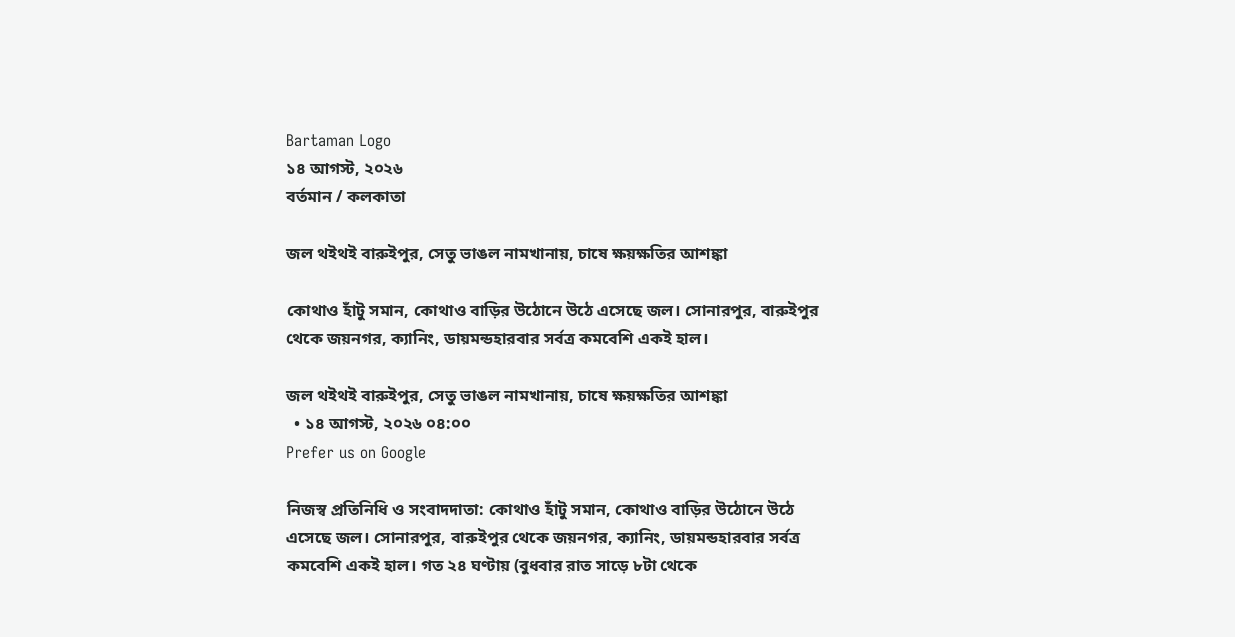Bartaman Logo
১৪ আগস্ট, ২০২৬
বর্তমান / কলকাতা

জল থইথই বারুইপুর, সেতু ভাঙল নামখানায়, চাষে ক্ষয়ক্ষতির আশঙ্কা

কোথাও হাঁটু সমান, কোথাও বাড়ির উঠোনে উঠে এসেছে জল। সোনারপুর, বারুইপুর থেকে জয়নগর, ক্যানিং, ডায়মন্ডহারবার সর্বত্র কমবেশি একই হাল।

জল থইথই বারুইপুর, সেতু ভাঙল নামখানায়, চাষে ক্ষয়ক্ষতির আশঙ্কা
  • ১৪ আগস্ট, ২০২৬ ০৪:০০
Prefer us on Google

নিজস্ব প্রতিনিধি ও সংবাদদাতা: কোথাও হাঁটু সমান, কোথাও বাড়ির উঠোনে উঠে এসেছে জল। সোনারপুর, বারুইপুর থেকে জয়নগর, ক্যানিং, ডায়মন্ডহারবার সর্বত্র কমবেশি একই হাল। গত ২৪ ঘণ্টায় (বুধবার রাত সাড়ে ৮টা থেকে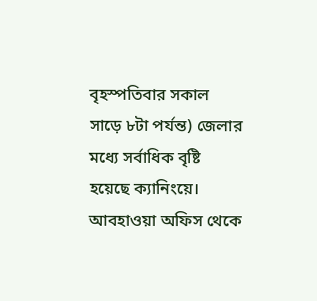বৃহস্পতিবার সকাল সাড়ে ৮টা পর্যন্ত) জেলার মধ্যে সর্বাধিক বৃষ্টি হয়েছে ক্যানিংয়ে। আবহাওয়া অফিস থেকে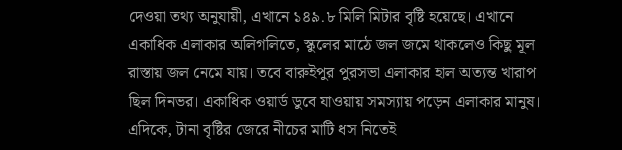দেওয়া তথ্য অনুযায়ী, এখানে ১৪৯.৮ মিলি মিটার বৃষ্টি হয়েছে। এখানে একাধিক এলাকার অলিগলিতে, স্কুলের মাঠে জল জমে থাকলেও কিছু মূল রাস্তায় জল নেমে যায়। তবে বারুইপুর পুরসভা এলাকার হাল অত্যন্ত খারাপ ছিল দিনভর। একাধিক ওয়ার্ড ডুবে যাওয়ায় সমস্যায় পড়েন এলাকার মানুষ। এদিকে, টানা বৃষ্টির জেরে নীচের মাটি ধস নিতেই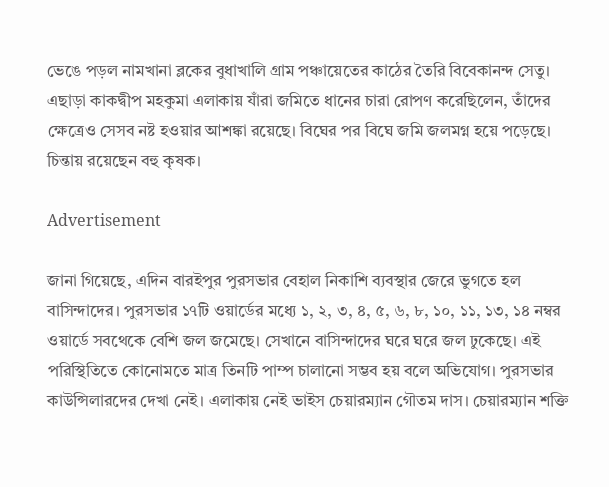ভেঙে পড়ল নামখানা ব্লকের বুধাখালি গ্রাম পঞ্চায়েতের কাঠের তৈরি বিবেকানন্দ সেতু। এছাড়া কাকদ্বীপ মহকুমা এলাকায় যাঁরা জমিতে ধানের চারা রোপণ করেছিলেন, তাঁদের ক্ষেত্রেও সেসব নষ্ট হওয়ার আশঙ্কা রয়েছে। বিঘের পর বিঘে জমি জলমগ্ন হয়ে পড়েছে। চিন্তায় রয়েছেন বহু কৃষক।

Advertisement

জানা গিয়েছে, এদিন বারইপুর পুরসভার বেহাল নিকাশি ব্যবস্থার জেরে ভুগতে হল বাসিন্দাদের। পুরসভার ১৭টি ওয়ার্ডের মধ্যে ১, ২, ৩, ৪, ৫, ৬, ৮, ১০, ১১, ১৩, ১৪ নম্বর ওয়ার্ডে সবথেকে বেশি জল জমেছে। সেখানে বাসিন্দাদের ঘরে ঘরে জল ঢুকেছে। এই পরিস্থিতিতে কোনোমতে মাত্র তিনটি পাম্প চালানো সম্ভব হয় বলে অভিযোগ। পুরসভার কাউন্সিলারদের দেখা নেই। এলাকায় নেই ভাইস চেয়ারম্যান গৌতম দাস। চেয়ারম্যান শক্তি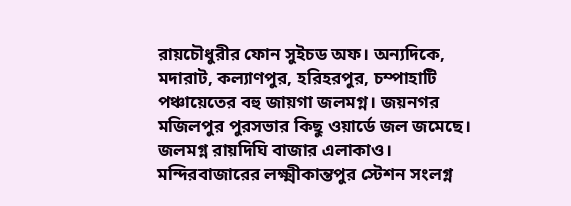রায়চৌধুরীর ফোন সুইচড অফ। অন্যদিকে, মদারাট, কল্যাণপুর, হরিহরপুর, চম্পাহাটি পঞ্চায়েতের বহু জায়গা জলমগ্ন। জয়নগর মজিলপুর পুরসভার কিছু ওয়ার্ডে জল জমেছে। জলমগ্ন রায়দিঘি বাজার এলাকাও। মন্দিরবাজারের লক্ষ্মীকান্তপুর স্টেশন সংলগ্ন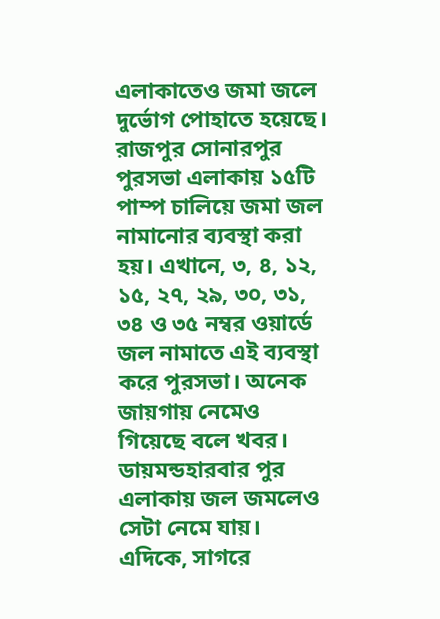এলাকাতেও জমা জলে দুর্ভোগ পোহাতে হয়েছে। রাজপুর সোনারপুর পুরসভা এলাকায় ১৫টি পাম্প চালিয়ে জমা জল নামানোর ব্যবস্থা করা হয়। এখানে, ৩, ৪, ১২, ১৫, ২৭, ২৯, ৩০, ৩১, ৩৪ ও ৩৫ নম্বর ওয়ার্ডে জল নামাতে এই ব্যবস্থা করে পুরসভা। অনেক জায়গায় নেমেও গিয়েছে বলে খবর। ডায়মন্ডহারবার পুর এলাকায় জল জমলেও সেটা নেমে যায়।
এদিকে, সাগরে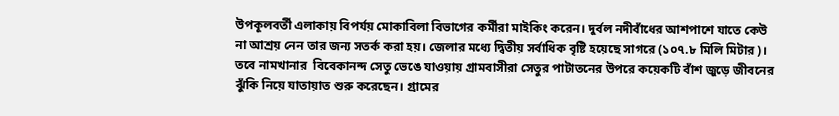উপকূলবর্তী এলাকায় বিপর্যয় মোকাবিলা বিভাগের কর্মীরা মাইকিং করেন। দুর্বল নদীবাঁধের আশপাশে যাতে কেউ না আশ্রয় নেন তার জন্য সতর্ক করা হয়। জেলার মধ্যে দ্বিতীয় সর্বাধিক বৃষ্টি হয়েছে সাগরে (১০৭.৮ মিলি মিটার)। তবে নামখানার  বিবেকানন্দ সেতু ভেঙে যাওয়ায় গ্রামবাসীরা সেতুর পাটাতনের উপরে কয়েকটি বাঁশ জুড়ে জীবনের ঝুঁকি নিয়ে যাতায়াত শুরু করেছেন। গ্রামের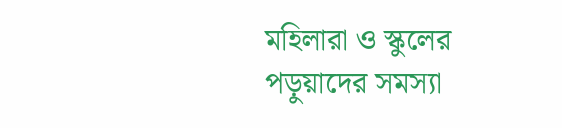মহিলারা ও স্কুলের পড়ুয়াদের সমস্যা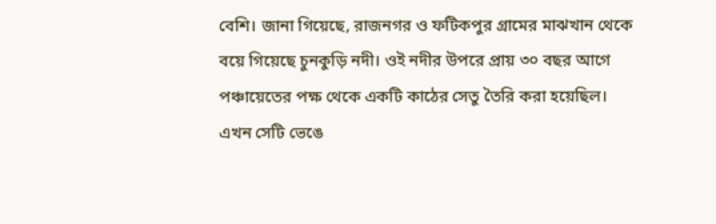বেশি। জানা গিয়েছে, রাজনগর ও ফটিকপুর গ্রামের মাঝখান থেকে বয়ে গিয়েছে চুনকুড়ি নদী। ওই নদীর উপরে প্রায় ৩০ বছর আগে পঞ্চায়েতের পক্ষ থেকে একটি কাঠের সেতু তৈরি করা হয়েছিল। এখন সেটি ভেঙে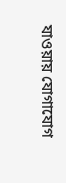যাওয়ায় যোগাযোগ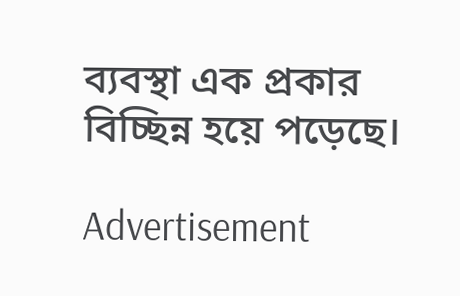ব্যবস্থা এক প্রকার বিচ্ছিন্ন হয়ে পড়েছে।

Advertisement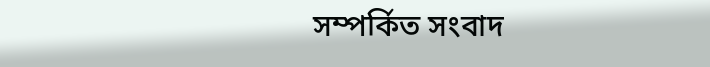সম্পর্কিত সংবাদ